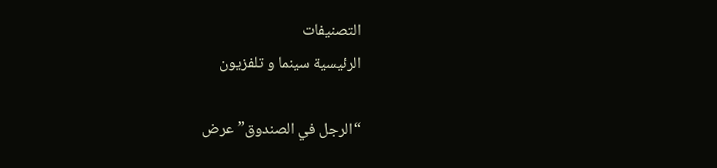التصنيفات
الرئيسية سينما و تلفزيون

“الرجل في الصندوق” عرض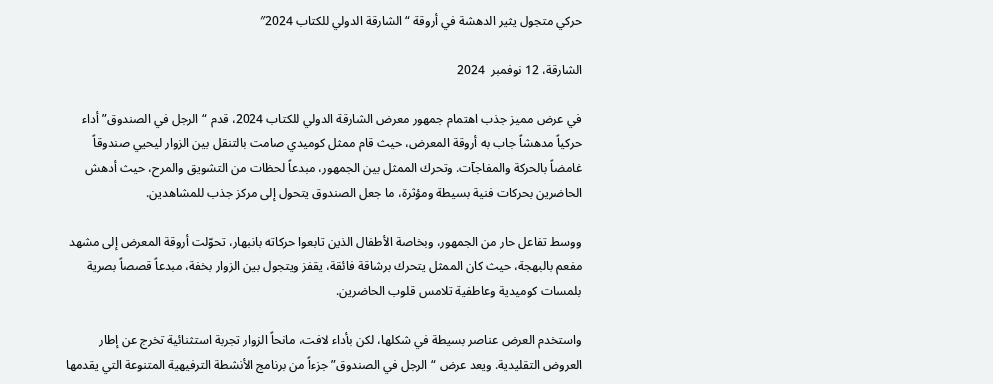حركي متجول يثير الدهشة في أروقة “الشارقة الدولي للكتاب 2024″

الشارقة، 12 نوفمبر  2024

في عرض مميز جذب اهتمام جمهور معرض الشارقة الدولي للكتاب 2024، قدم “الرجل في الصندوق” أداء حركياً مدهشاً جاب به أروقة المعرض، حيث قام ممثل كوميدي صامت بالتنقل بين الزوار ليحيي صندوقاً غامضاً بالحركة والمفاجآت. وتحرك الممثل بين الجمهور، مبدعاً لحظات من التشويق والمرح، حيث أدهش الحاضرين بحركات فنية بسيطة ومؤثرة، ما جعل الصندوق يتحول إلى مركز جذب للمشاهدين.

ووسط تفاعل حار من الجمهور، وبخاصة الأطفال الذين تابعوا حركاته بانبهار، تحوّلت أروقة المعرض إلى مشهد مفعم بالبهجة، حيث كان الممثل يتحرك برشاقة فائقة، يقفز ويتجول بين الزوار بخفة، مبدعاً قصصاً بصرية بلمسات كوميدية وعاطفية تلامس قلوب الحاضرين.

واستخدم العرض عناصر بسيطة في شكلها، لكن بأداء لافت، مانحاً الزوار تجربة استثنائية تخرج عن إطار العروض التقليدية. ويعد عرض “الرجل في الصندوق” جزءاً من برنامج الأنشطة الترفيهية المتنوعة التي يقدمها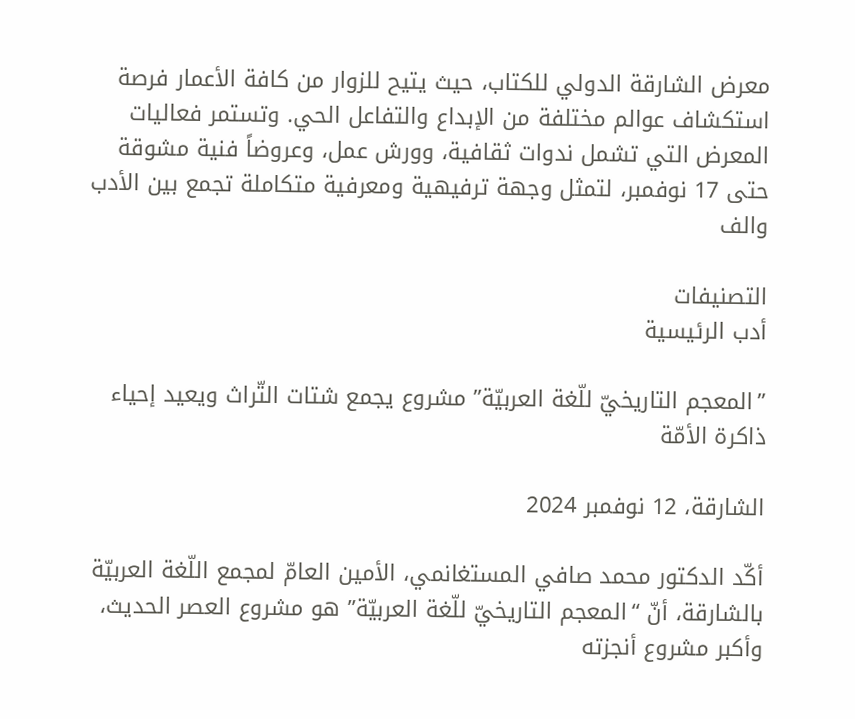معرض الشارقة الدولي للكتاب، حيث يتيح للزوار من كافة الأعمار فرصة استكشاف عوالم مختلفة من الإبداع والتفاعل الحي. وتستمر فعاليات المعرض التي تشمل ندوات ثقافية، وورش عمل، وعروضاً فنية مشوقة حتى 17 نوفمبر، لتمثل وجهة ترفيهية ومعرفية متكاملة تجمع بين الأدب والف

التصنيفات
أدب الرئيسية

”المعجم التاريخيّ للّغة العربيّة” مشروع يجمع شتات التّراث ويعيد إحياء ذاكرة الأمّة

الشارقة، 12 نوفمبر 2024

أكّد الدكتور محمد صافي المستغانمي، الأمين العامّ لمجمع اللّغة العربيّة بالشارقة، أنّ “المعجم التاريخيّ للّغة العربيّة” هو مشروع العصر الحديث، وأكبر مشروع أنجزته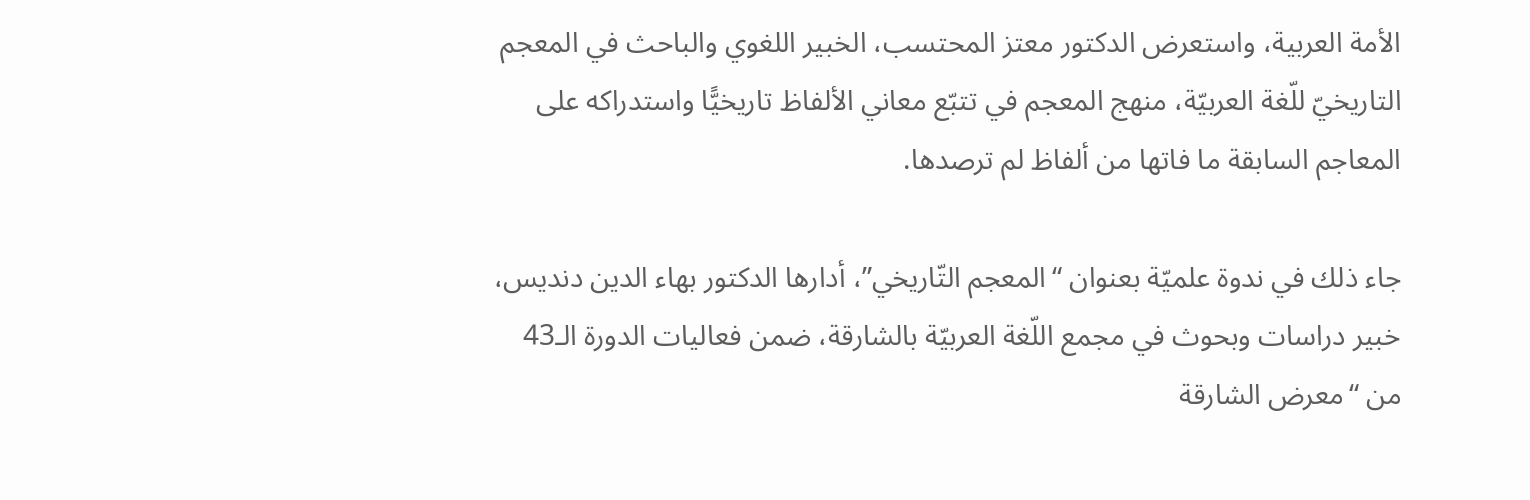الأمة العربية، واستعرض الدكتور معتز المحتسب، الخبير اللغوي والباحث في المعجم التاريخيّ للّغة العربيّة، منهج المعجم في تتبّع معاني الألفاظ تاريخيًّا واستدراكه على المعاجم السابقة ما فاتها من ألفاظ لم ترصدها.

جاء ذلك في ندوة علميّة بعنوان “المعجم التّاريخي”، أدارها الدكتور بهاء الدين دنديس، خبير دراسات وبحوث في مجمع اللّغة العربيّة بالشارقة، ضمن فعاليات الدورة الـ43 من “معرض الشارقة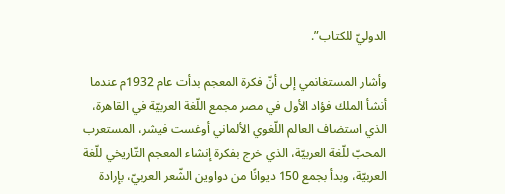الدوليّ للكتاب”.

وأشار المستغانمي إلى أنّ فكرة المعجم بدأت عام 1932م عندما أنشأ الملك فؤاد الأول في مصر مجمع اللّغة العربيّة في القاهرة، الذي استضاف العالم اللّغوي الألماني أوغست فيشر، المستعرب المحبّ للّغة العربيّة، الذي خرج بفكرة إنشاء المعجم التّاريخي للّغة العربيّة، وبدأ بجمع 150 ديوانًا من دواوين الشّعر العربيّ، بإرادة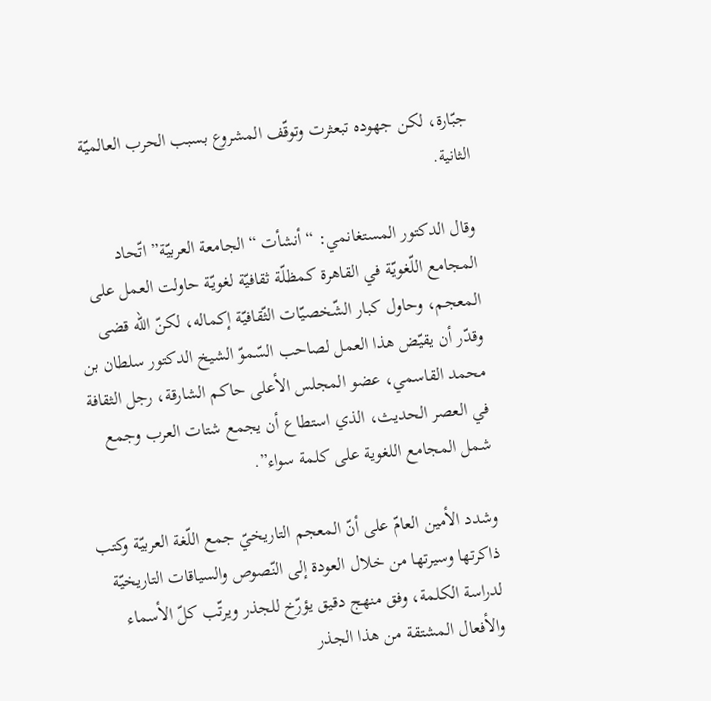جبّارة، لكن جهوده تبعثرت وتوقّف المشروع بسبب الحرب العالميّة الثانية.

وقال الدكتور المستغانمي: “أنشأت “الجامعة العربيّة” اتّحاد المجامع اللّغويّة في القاهرة كمظلّة ثقافيّة لغويّة حاولت العمل على المعجم، وحاول كبار الشّخصيّات الثّقافيّة إكماله، لكنّ الله قضى وقدّر أن يقيّض هذا العمل لصاحب السّموّ الشيخ الدكتور سلطان بن محمد القاسمي، عضو المجلس الأعلى حاكم الشارقة، رجل الثقافة في العصر الحديث، الذي استطاع أن يجمع شتات العرب وجمع شمل المجامع اللغوية على كلمة سواء”.

وشدد الأمين العامّ على أنّ المعجم التاريخيّ جمع اللّغة العربيّة وكتب ذاكرتها وسيرتها من خلال العودة إلى النّصوص والسياقات التاريخيّة لدراسة الكلمة، وفق منهج دقيق يؤرّخ للجذر ويرتّب كلّ الأسماء والأفعال المشتقة من هذا الجذر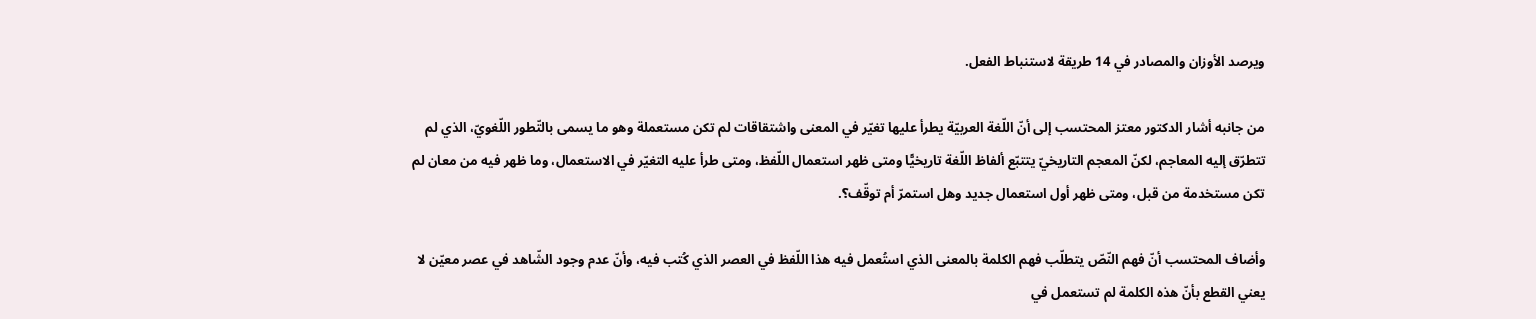ويرصد الأوزان والمصادر في 14 طريقة لاستنباط الفعل.

من جانبه أشار الدكتور معتز المحتسب إلى أنّ اللّغة العربيّة يطرأ عليها تغيّر في المعنى واشتقاقات لم تكن مستعملة وهو ما يسمى بالتّطور اللّغويّ، الذي لم تتطرّق إليه المعاجم، لكنّ المعجم التاريخيّ يتتبّع ألفاظ اللّغة تاريخيًّا ومتى ظهر استعمال اللّفظ، ومتى طرأ عليه التغيّر في الاستعمال، وما ظهر فيه من معان لم تكن مستخدمة من قبل، ومتى ظهر أول استعمال جديد وهل استمرّ أم توقّف؟.

وأضاف المحتسب أنّ فهم النّصّ يتطلّب فهم الكلمة بالمعنى الذي استُعمل فيه هذا اللّفظ في العصر الذي كُتب فيه، وأنّ عدم وجود الشّاهد في عصر معيّن لا يعني القطع بأنّ هذه الكلمة لم تستعمل في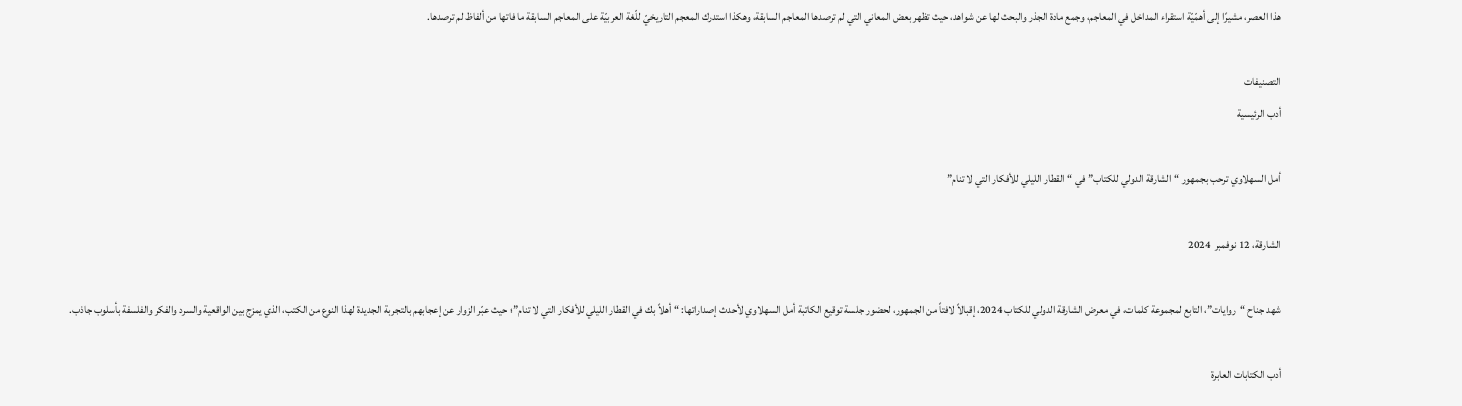هذا العصر، مشيرًا إلى أهمّيّة استقراء المداخل في المعاجم، وجمع مادة الجذر والبحث لها عن شواهد، حيث تظهر بعض المعاني التي لم ترصدها المعاجم السابقة، وهكذا استدرك المعجم التاريخيّ للّغة العربيّة على المعاجم السابقة ما فاتها من ألفاظ لم ترصدها.

التصنيفات
أدب الرئيسية

أمل السهلاوي ترحب بجمهور “الشارقة الدولي للكتاب” في “القطار الليلي للأفكار التي لا تنام”

الشارقة، 12 نوفمبر  2024

شهد جناح “روايات”، التابع لمجموعة كلمات، في معرض الشارقة الدولي للكتاب 2024، إقبالاً لافتاً من الجمهور، لحضور جلسة توقيع الكاتبة أمل السهلاوي لأحدث إصداراتها: “أهلاً بك في القطار الليلي للأفكار التي لا تنام”؛ حيث عبّر الزوار عن إعجابهم بالتجربة الجديدة لهذا النوع من الكتب، الذي يمزج بين الواقعية والسرد والفكر والفلسفة بأسلوب جاذب.

أدب الكتابات العابرة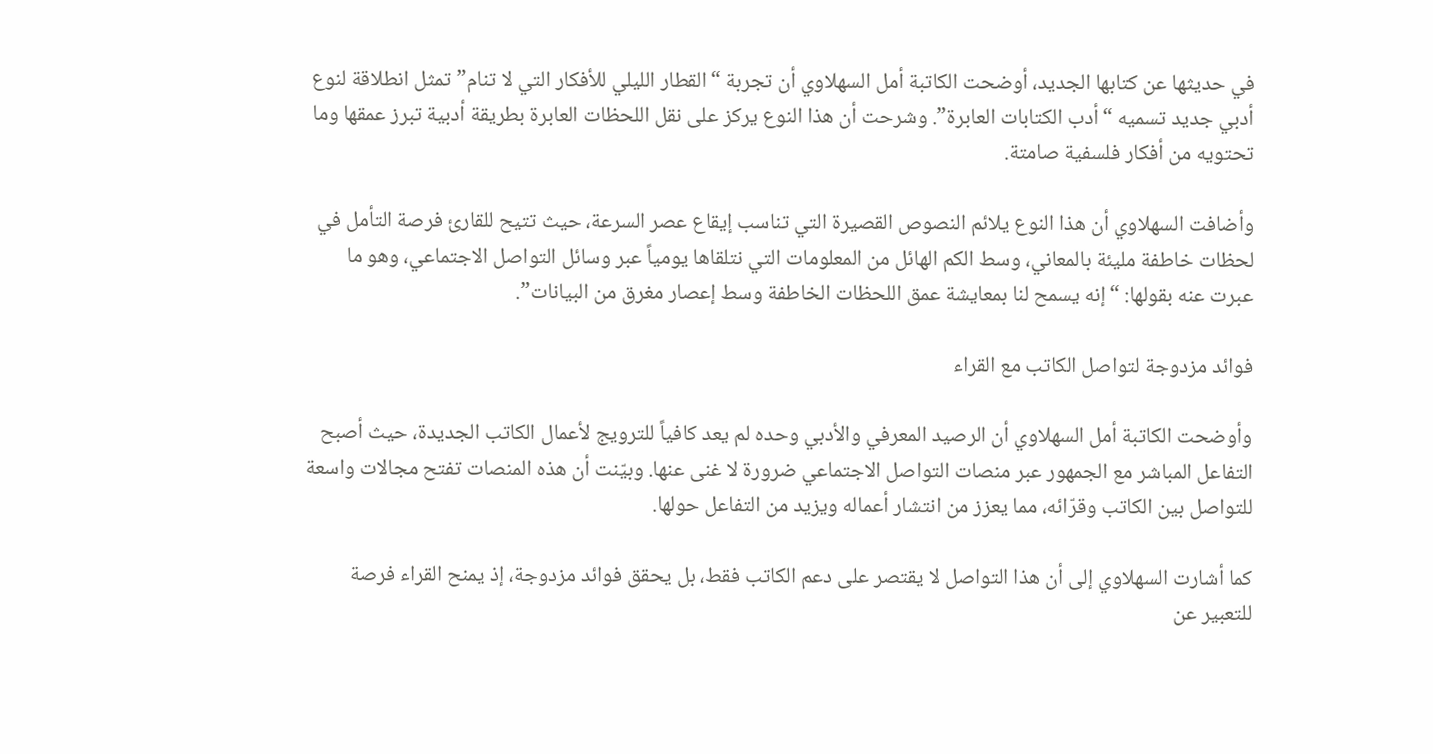في حديثها عن كتابها الجديد، أوضحت الكاتبة أمل السهلاوي أن تجربة “القطار الليلي للأفكار التي لا تنام” تمثل انطلاقة لنوع أدبي جديد تسميه “أدب الكتابات العابرة”. وشرحت أن هذا النوع يركز على نقل اللحظات العابرة بطريقة أدبية تبرز عمقها وما تحتويه من أفكار فلسفية صامتة.

وأضافت السهلاوي أن هذا النوع يلائم النصوص القصيرة التي تناسب إيقاع عصر السرعة، حيث تتيح للقارئ فرصة التأمل في لحظات خاطفة مليئة بالمعاني، وسط الكم الهائل من المعلومات التي نتلقاها يومياً عبر وسائل التواصل الاجتماعي، وهو ما عبرت عنه بقولها: “إنه يسمح لنا بمعايشة عمق اللحظات الخاطفة وسط إعصار مغرق من البيانات”.

فوائد مزدوجة لتواصل الكاتب مع القراء

وأوضحت الكاتبة أمل السهلاوي أن الرصيد المعرفي والأدبي وحده لم يعد كافياً للترويج لأعمال الكاتب الجديدة، حيث أصبح التفاعل المباشر مع الجمهور عبر منصات التواصل الاجتماعي ضرورة لا غنى عنها. وبيّنت أن هذه المنصات تفتح مجالات واسعة للتواصل بين الكاتب وقرّائه، مما يعزز من انتشار أعماله ويزيد من التفاعل حولها.

كما أشارت السهلاوي إلى أن هذا التواصل لا يقتصر على دعم الكاتب فقط، بل يحقق فوائد مزدوجة، إذ يمنح القراء فرصة للتعبير عن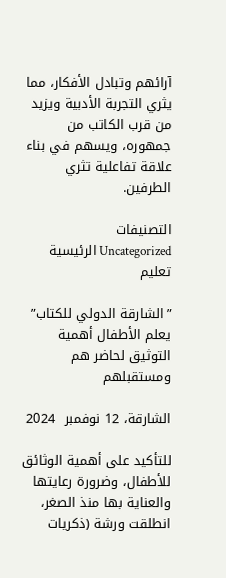آرائهم وتبادل الأفكار، مما يثري التجربة الأدبية ويزيد من قرب الكاتب من جمهوره، ويسهم في بناء علاقة تفاعلية تثري الطرفين.

التصنيفات
Uncategorized الرئيسية تعليم

”الشارقة الدولي للكتاب” يعلم الأطفال أهمية التوثيق لحاضر هم ومستقبلهم

الشارقة، 12 نوفمبر  2024

للتأكيد على أهمية الوثائق للأطفال، وضرورة رعايتها والعناية بها منذ الصغر، انطلقت ورشة (ذكريات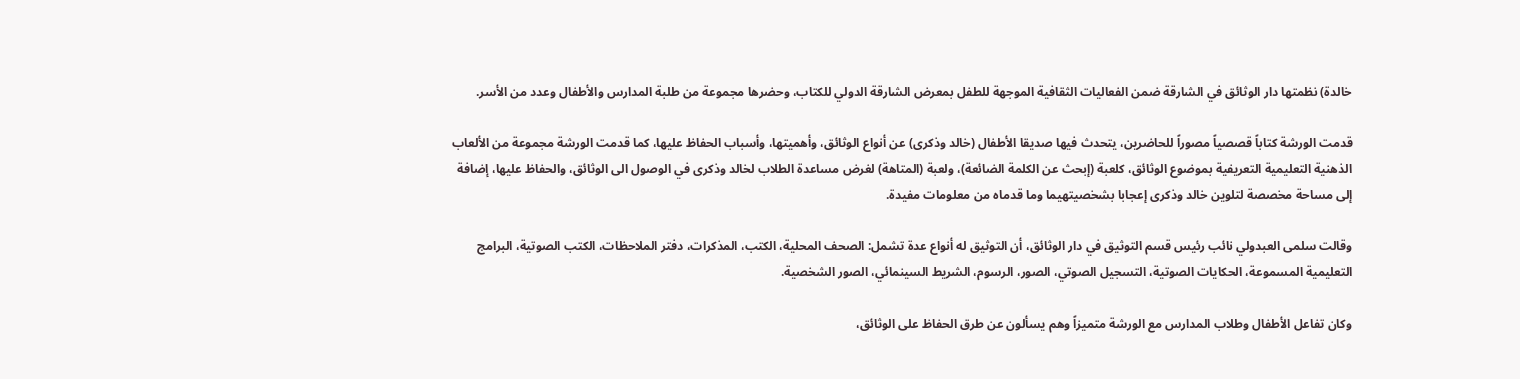خالدة) نظمتها دار الوثائق في الشارقة ضمن الفعاليات الثقافية الموجهة للطفل بمعرض الشارقة الدولي للكتاب، وحضرها مجموعة من طلبة المدارس والأطفال وعدد من الأسر.

قدمت الورشة كتاباً قصصياً مصوراً للحاضرين، يتحدث فيها صديقا الأطفال (خالد وذكرى) عن أنواع الوثائق، وأهميتها، وأسباب الحفاظ عليها، كما قدمت الورشة مجموعة من الألعاب الذهنية التعليمية التعريفية بموضوع الوثائق، كلعبة (إبحث عن الكلمة الضائعة)، ولعبة (المتاهة) لغرض مساعدة الطلاب لخالد وذكرى في الوصول الى الوثائق، والحفاظ عليها، إضافة إلى مساحة مخصصة لتلوين خالد وذكرى إعجابا بشخصيتهيما وما قدماه من معلومات مفيدة.

وقالت سلمى العبدولي نائب رئيس قسم التوثيق في دار الوثائق، أن التوثيق له أنواع عدة تشمل: الصحف المحلية، الكتب، المذكرات، دفتر الملاحظات، الكتب الصوتية، البرامج التعليمية المسموعة، الحكايات الصوتية، التسجيل الصوتي، الصور، الرسوم، الشريط السينمائي، الصور الشخصية.

وكان تفاعل الأطفال وطلاب المدارس مع الورشة متميزاً وهم يسألون عن طرق الحفاظ على الوثائق،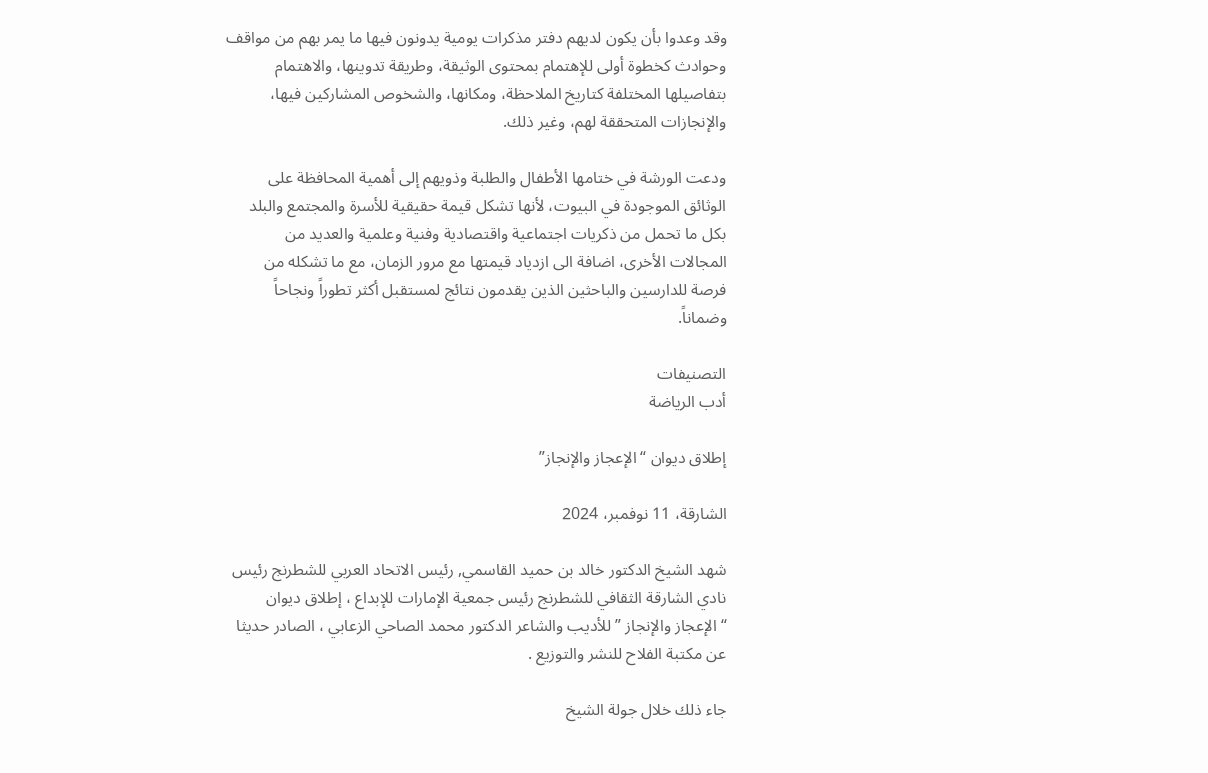وقد وعدوا بأن يكون لديهم دفتر مذكرات يومية يدونون فيها ما يمر بهم من مواقف وحوادث كخطوة أولى للإهتمام بمحتوى الوثيقة، وطريقة تدوينها، والاهتمام بتفاصيلها المختلفة كتاريخ الملاحظة، ومكانها، والشخوص المشاركين فيها، والإنجازات المتحققة لهم، وغير ذلك.

ودعت الورشة في ختامها الأطفال والطلبة وذويهم إلى أهمية المحافظة على الوثائق الموجودة في البيوت، لأنها تشكل قيمة حقيقية للأسرة والمجتمع والبلد بكل ما تحمل من ذكريات اجتماعية واقتصادية وفنية وعلمية والعديد من المجالات الأخرى، اضافة الى ازدياد قيمتها مع مرور الزمان، مع ما تشكله من فرصة للدارسين والباحثين الذين يقدمون نتائج لمستقبل أكثر تطوراً ونجاحاً وضماناً.

التصنيفات
أدب الرياضة

إطلاق ديوان “الإعجاز والإنجاز”

الشارقة، 11 نوفمبر، 2024

شهد الشيخ الدكتور خالد بن حميد القاسمي, رئيس الاتحاد العربي للشطرنج رئيس نادي الشارقة الثقافي للشطرنج رئيس جمعية الإمارات للإبداع ، إطلاق ديوان “الإعجاز والإنجاز ” للأديب والشاعر الدكتور محمد الصاحي الزعابي ، الصادر حديثا عن مكتبة الفلاح للنشر والتوزيع .

جاء ذلك خلال جولة الشيخ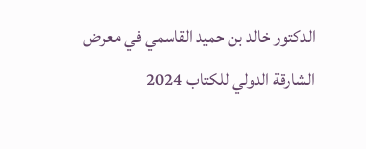الدكتور خالد بن حميد القاسمي في معرض الشارقة الدولي للكتاب 2024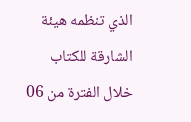الذي تنظمه هيئة الشارقة للكتاب خلال الفترة من 06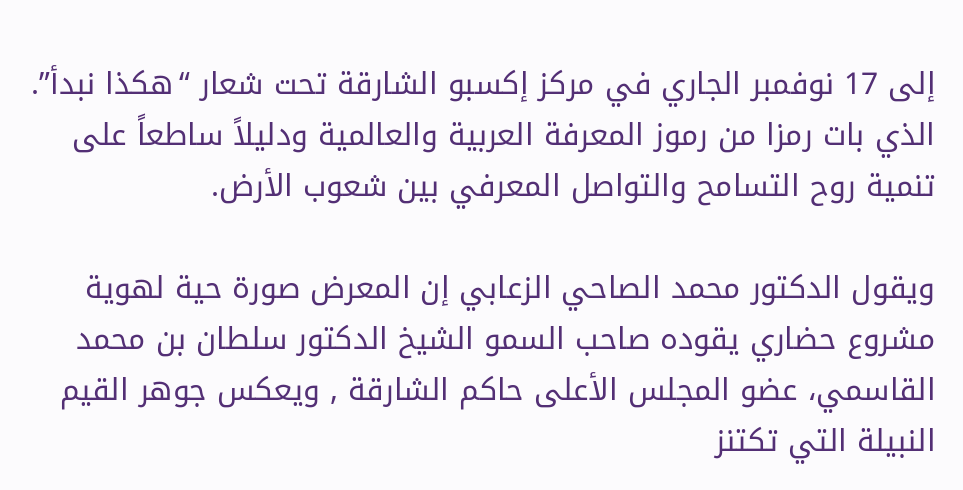إلى 17 نوفمبر الجاري في مركز إكسبو الشارقة تحت شعار “هكذا نبدأ”. الذي بات رمزا من رموز المعرفة العربية والعالمية ودليلاً ساطعاً على تنمية روح التسامح والتواصل المعرفي بين شعوب الأرض.

ويقول الدكتور محمد الصاحي الزعابي إن المعرض صورة حية لهوية مشروع حضاري يقوده صاحب السمو الشيخ الدكتور سلطان بن محمد القاسمي، عضو المجلس الأعلى حاكم الشارقة , ويعكس جوهر القيم النبيلة التي تكتنز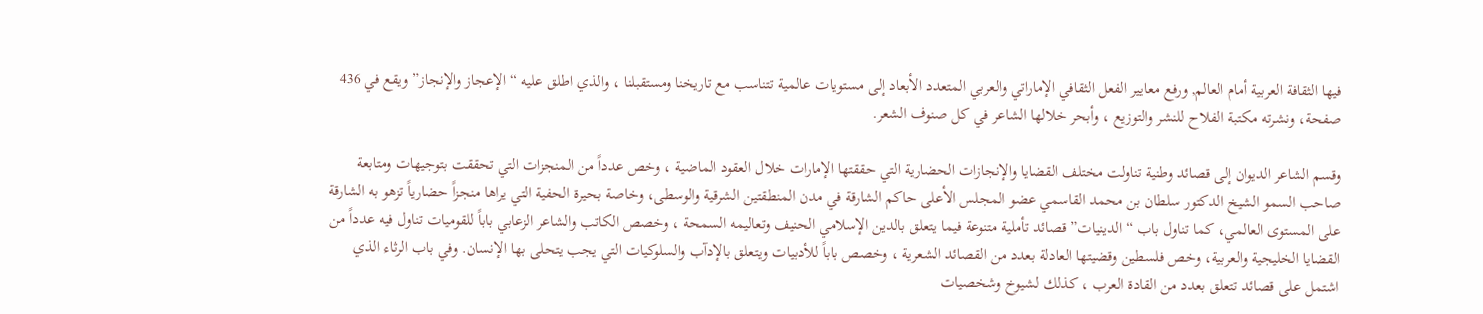فيها الثقافة العربية أمام العالم, ورفع معايير الفعل الثقافي الإماراتي والعربي المتعدد الأبعاد إلى مستويات عالمية تتناسب مع تاريخنا ومستقبلنا ، والذي اطلق عليه “الإعجاز والإنجاز” ويقع في 436 صفحة، ونشرته مكتبة الفلاح للنشر والتوزيع ، وأبحر خلالها الشاعر في كل صنوف الشعر.

وقسم الشاعر الديوان إلى قصائد وطنية تناولت مختلف القضايا والإنجازات الحضارية التي حققتها الإمارات خلال العقود الماضية ، وخص عدداً من المنجزات التي تحققت بتوجيهات ومتابعة صاحب السمو الشيخ الدكتور سلطان بن محمد القاسمي عضو المجلس الأعلى حاكم الشارقة في مدن المنطقتين الشرقية والوسطى، وخاصة بحيرة الحفية التي يراها منجزاً حضارياً تزهو به الشارقة على المستوى العالمي، كما تناول باب “الدينيات” قصائد تأملية متنوعة فيما يتعلق بالدين الإسلامي الحنيف وتعاليمه السمحة ، وخصص الكاتب والشاعر الزعابي باباً للقوميات تناول فيه عدداً من القضايا الخليجية والعربية، وخص فلسطين وقضيتها العادلة بعدد من القصائد الشعرية ، وخصص باباً للأدبيات ويتعلق بالإدآب والسلوكيات التي يجب يتحلى بها الإنسان. وفي باب الرثاء الذي اشتمل على قصائد تتعلق بعدد من القادة العرب ، كذلك لشيوخ وشخصيات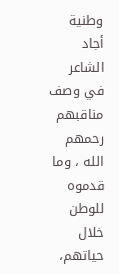وطنية أجاد الشاعر في وصف مناقبهم رحمهم الله ، وما قدموه للوطن خلال حياتهم،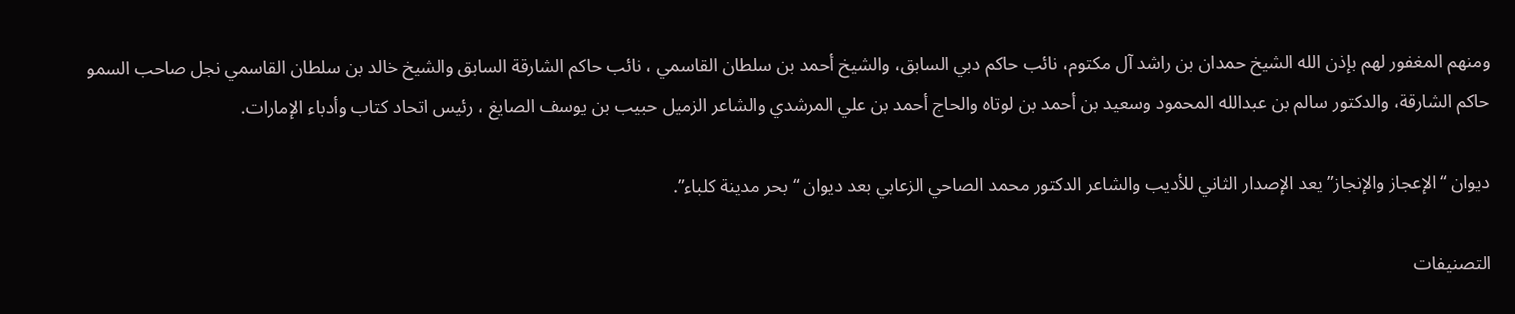ومنهم المغفور لهم بإذن الله الشيخ حمدان بن راشد آل مكتوم، نائب حاكم دبي السابق، والشيخ أحمد بن سلطان القاسمي ، نائب حاكم الشارقة السابق والشيخ خالد بن سلطان القاسمي نجل صاحب السمو حاكم الشارقة، والدكتور سالم بن عبدالله المحمود وسعيد بن أحمد بن لوتاه والحاج أحمد بن علي المرشدي والشاعر الزميل حبيب بن يوسف الصايغ ، رئيس اتحاد كتاب وأدباء الإمارات.

ديوان “الإعجاز والإنجاز” يعد الإصدار الثاني للأديب والشاعر الدكتور محمد الصاحي الزعابي بعد ديوان “بحر مدينة كلباء”.

التصنيفات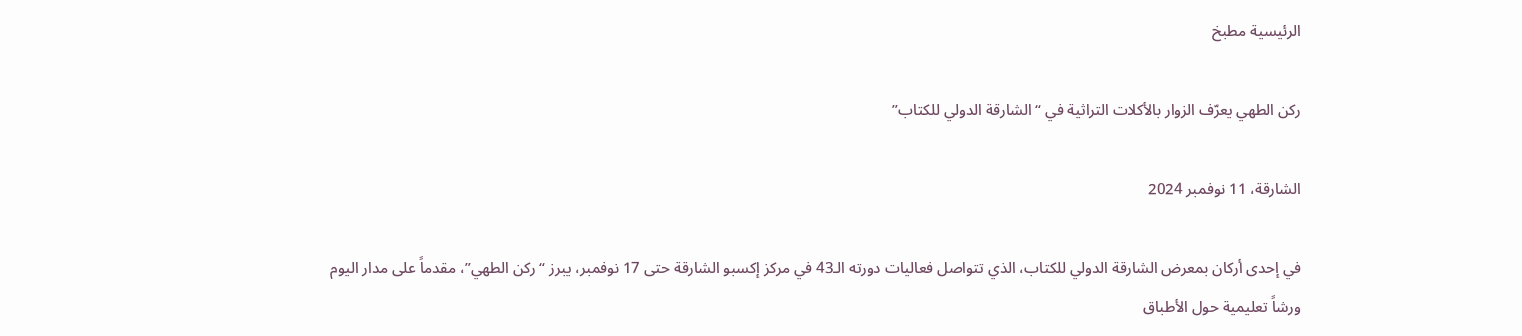الرئيسية مطبخ

ركن الطهي يعرّف الزوار بالأكلات التراثية في “الشارقة الدولي للكتاب”

الشارقة، 11 نوفمبر 2024

في إحدى أركان بمعرض الشارقة الدولي للكتاب، الذي تتواصل فعاليات دورته الـ43 في مركز إكسبو الشارقة حتى 17 نوفمبر، يبرز “ركن الطهي”، مقدماً على مدار اليوم ورشاً تعليمية حول الأطباق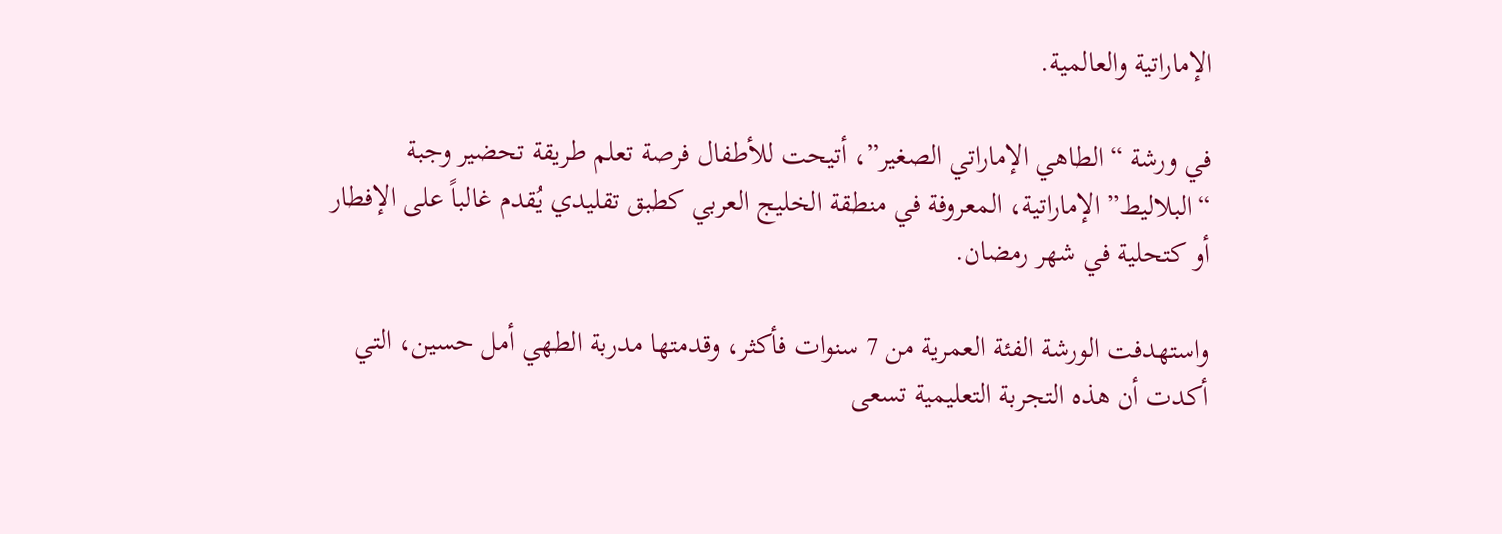الإماراتية والعالمية.

في ورشة “الطاهي الإماراتي الصغير”، أتيحت للأطفال فرصة تعلم طريقة تحضير وجبة “البلاليط” الإماراتية، المعروفة في منطقة الخليج العربي كطبق تقليدي يُقدم غالباً على الإفطار أو كتحلية في شهر رمضان.

واستهدفت الورشة الفئة العمرية من 7 سنوات فأكثر، وقدمتها مدربة الطهي أمل حسين، التي أكدت أن هذه التجربة التعليمية تسعى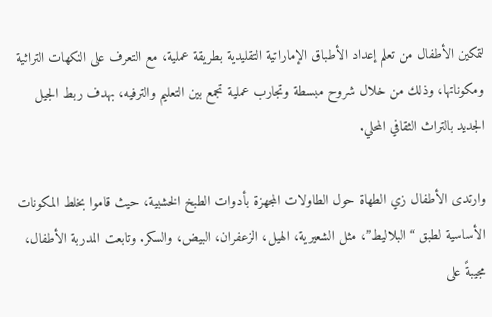لتمكين الأطفال من تعلم إعداد الأطباق الإماراتية التقليدية بطريقة عملية، مع التعرف على النكهات التراثية ومكوناتها، وذلك من خلال شروح مبسطة وتجارب عملية تجمع بين التعليم والترفيه، بهدف ربط الجيل الجديد بالتراث الثقافي المحلي.

وارتدى الأطفال زي الطهاة حول الطاولات المجهزة بأدوات الطبخ الخشبية، حيث قاموا بخلط المكونات الأساسية لطبق “البلاليط”، مثل الشعيرية، الهيل، الزعفران، البيض، والسكر. وتابعت المدربة الأطفال، مجيبةً على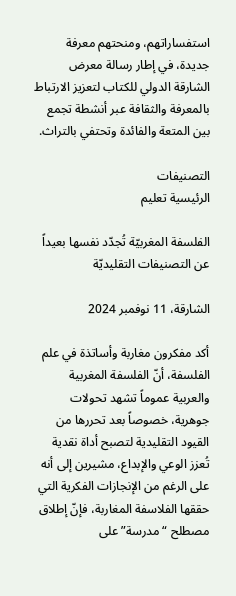استفساراتهم، ومنحتهم معرفة جديدة، في إطار رسالة معرض الشارقة الدولي للكتاب لتعزيز الارتباط بالمعرفة والثقافة عبر أنشطة تجمع بين المتعة والفائدة وتحتفي بالتراث.

التصنيفات
الرئيسية تعليم

الفلسفة المغربيّة تُجدّد نفسها بعيداً عن التصنيفات التقليديّة

الشارقة، 11 نوفمبر 2024

أكد مفكرون مغاربة وأساتذة في علم الفلسفة، أنّ الفلسفة المغربية والعربية عموماً تشهد تحولات جوهرية، خصوصاً بعد تحررها من القيود التقليدية لتصبح أداة نقدية تُعزز الوعي والإبداع، مشيرين إلى أنه على الرغم من الإنجازات الفكرية التي حققها الفلاسفة المغاربة، فإنّ إطلاق مصطلح “مدرسة” على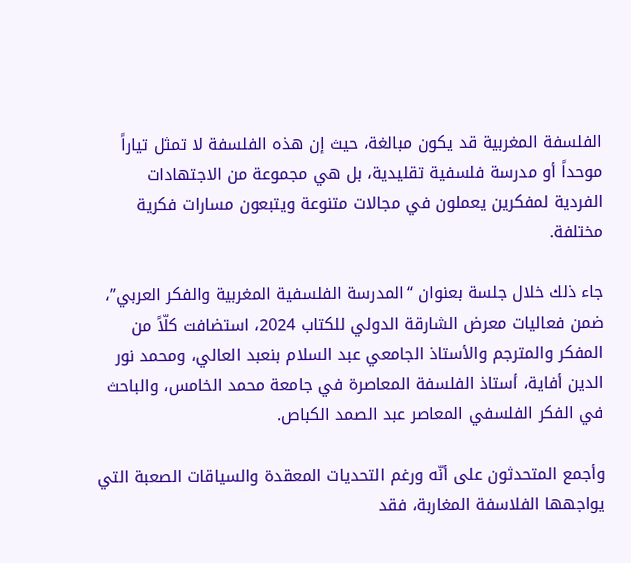الفلسفة المغربية قد يكون مبالغة، حيث إن هذه الفلسفة لا تمثل تياراً موحداً أو مدرسة فلسفية تقليدية، بل هي مجموعة من الاجتهادات الفردية لمفكرين يعملون في مجالات متنوعة ويتبعون مسارات فكرية مختلفة.

جاء ذلك خلال جلسة بعنوان “المدرسة الفلسفية المغربية والفكر العربي”، ضمن فعاليات معرض الشارقة الدولي للكتاب 2024، استضافت كلّاً من المفكر والمترجم والأستاذ الجامعي عبد السلام بنعبد العالي، ومحمد نور الدين أفاية، أستاذ الفلسفة المعاصرة في جامعة محمد الخامس، والباحث في الفكر الفلسفي المعاصر عبد الصمد الكباص.

وأجمع المتحدثون على أنّه ورغم التحديات المعقدة والسياقات الصعبة التي يواجهها الفلاسفة المغاربة، فقد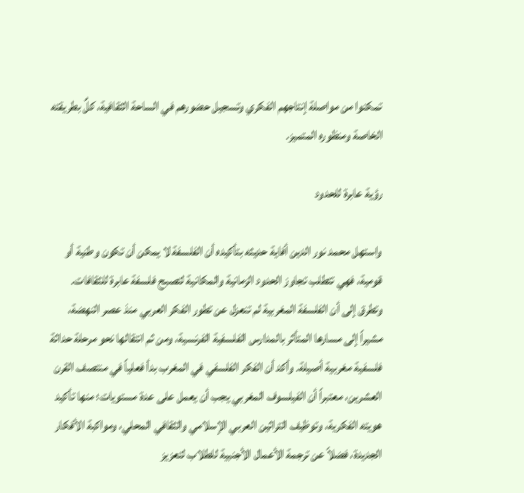تمكنوا من مواصلة إنتاجهم الفكري وتسجيل حضورهم في الساحة الثقافية، كلٌ بطريقته الخاصة ومنظوره المتميز.

رؤية عابرة للحدود

واستهل محمد نور الدين أفاية حديثه بتأكيده أن الفلسفة لا يمكن أن تكون وطنية أو قومية، فهي تتطلب تجاوز الحدود الزمانية والمكانية لتصبح فلسفة عابرة للثقافات. وتطرق إلى أن الفلسفة المغربية لم تنعزل عن تطور الفكر العربي منذ عصر النهضة، مشيراً إلى مسارها المتأثر بالمدارس الفلسفية الفرنسية، ومن ثم انتقالها نحو مرحلة حداثة فلسفية مغربية أصيلة. وأكد أن الفكر الفلسفي في المغرب بدأ فعلياً في منتصف القرن العشرين، معتبراً أن الفيلسوف المغربي يجب أن يعمل على عدة مستويات؛ منها تأكيد هويته الفكرية، وتوظيف التراثين العربي الإسلامي والثقافي المحلي، ومواكبة الأفكار الجديدة، فضلاً عن ترجمة الأعمال الأجنبية للطلاب لتعزيز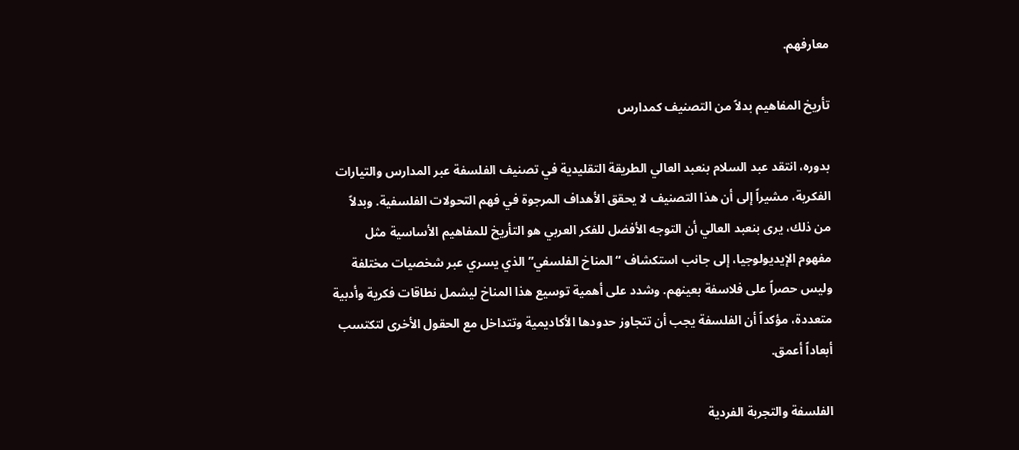معارفهم.

تأريخ المفاهيم بدلاً من التصنيف كمدارس

بدوره، انتقد عبد السلام بنعبد العالي الطريقة التقليدية في تصنيف الفلسفة عبر المدارس والتيارات الفكرية، مشيراً إلى أن هذا التصنيف لا يحقق الأهداف المرجوة في فهم التحولات الفلسفية. وبدلاً من ذلك، يرى بنعبد العالي أن التوجه الأفضل للفكر العربي هو التأريخ للمفاهيم الأساسية مثل مفهوم الإيديولوجيا، إلى جانب استكشاف “المناخ الفلسفي” الذي يسري عبر شخصيات مختلفة وليس حصراً على فلاسفة بعينهم. وشدد على أهمية توسيع هذا المناخ ليشمل نطاقات فكرية وأدبية متعددة، مؤكداً أن الفلسفة يجب أن تتجاوز حدودها الأكاديمية وتتداخل مع الحقول الأخرى لتكتسب أبعاداً أعمق.

الفلسفة والتجربة الفردية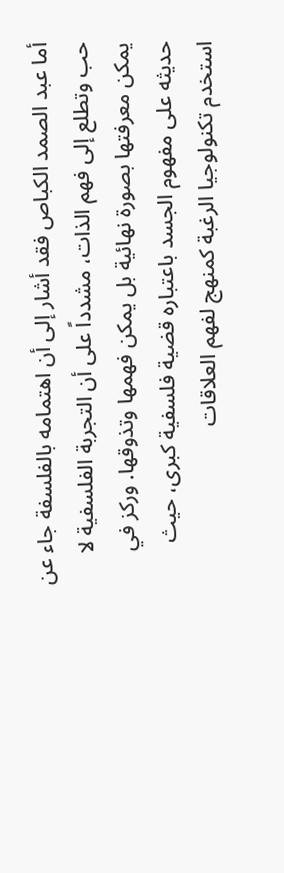أما عبد الصمد الكباص فقد أشار إلى أن اهتمامه بالفلسفة جاء عن حب وتطلع إلى فهم الذات، مشدداً على أن التجربة الفلسفية لا يمكن معرفتها بصورة نهائية بل يمكن فهمها وتذوقها. وركز في حديثه على مفهوم الجسد باعتباره قضية فلسفية كبرى، حيث استخدم تكنولوجيا الرغبة كمنهج لفهم العلاقات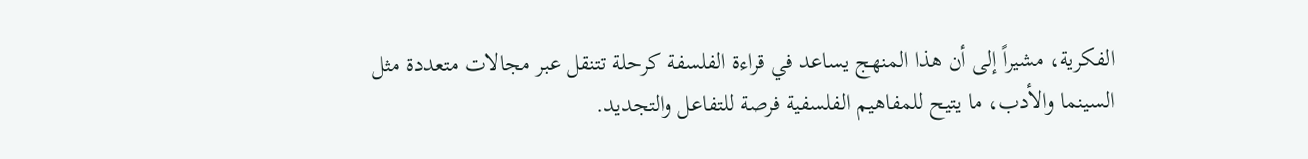الفكرية، مشيراً إلى أن هذا المنهج يساعد في قراءة الفلسفة كرحلة تتنقل عبر مجالات متعددة مثل السينما والأدب، ما يتيح للمفاهيم الفلسفية فرصة للتفاعل والتجديد.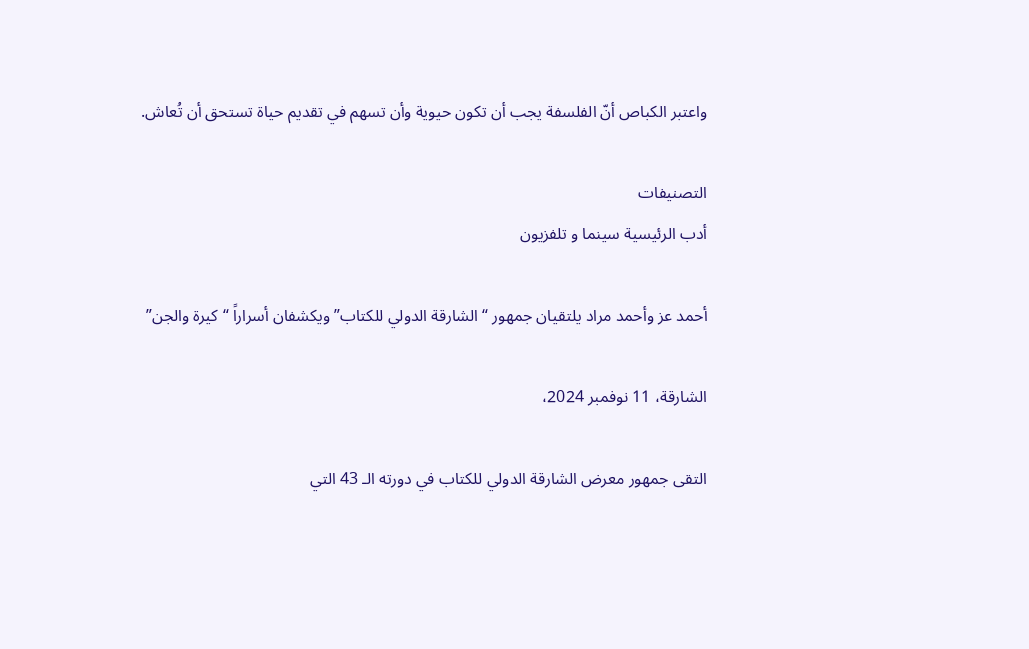واعتبر الكباص أنّ الفلسفة يجب أن تكون حيوية وأن تسهم في تقديم حياة تستحق أن تُعاش.

التصنيفات
أدب الرئيسية سينما و تلفزيون

أحمد عز وأحمد مراد يلتقيان جمهور “الشارقة الدولي للكتاب” ويكشفان أسراراً “كيرة والجن”

الشارقة، 11 نوفمبر 2024،

التقى جمهور معرض الشارقة الدولي للكتاب في دورته الـ 43 التي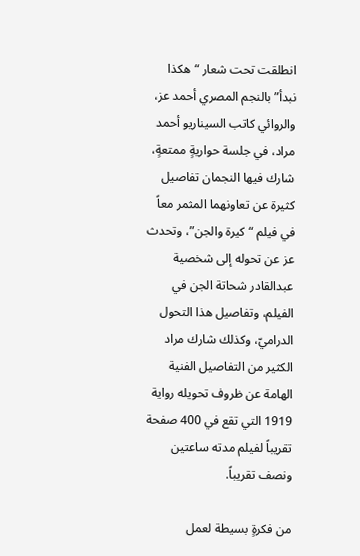انطلقت تحت شعار “هكذا نبدأ” بالنجم المصري أحمد عز، والروائي كاتب السيناريو أحمد مراد، في جلسة حواريةٍ ممتعةٍ، شارك فيها النجمان تفاصيل كثيرة عن تعاونهما المثمر معاً في فيلم “كيرة والجن”، وتحدث عز عن تحوله إلى شخصية عبدالقادر شحاتة الجن في الفيلم، وتفاصيل هذا التحول الدراميّ، وكذلك شارك مراد الكثير من التفاصيل الفنية الهامة عن ظروف تحويله رواية 1919 التي تقع في 400 صفحة تقريباً لفيلم مدته ساعتين ونصف تقريباً.

من فكرةٍ بسيطة لعمل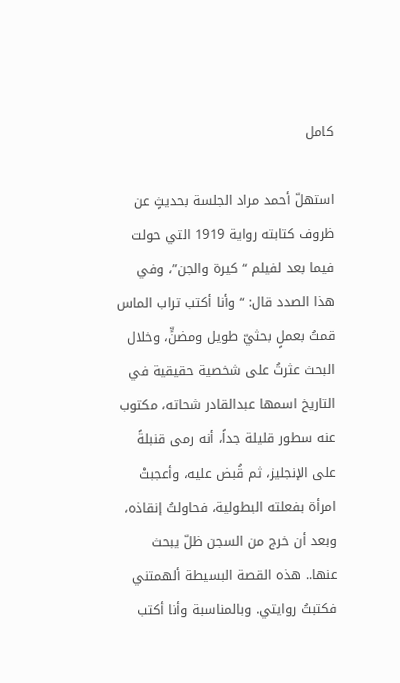كامل

استهلّ أحمد مراد الجلسة بحديثٍ عن ظروف كتابته رواية 1919 التي حولت فيما بعد لفيلم “كيرة والجن”، وفي هذا الصدد قال: “وأنا أكتب تراب الماس قمتُ بعملٍ بحثيّ طويل ومضنٍّ، وخلال البحث عثرتُ على شخصية حقيقية في التاريخ اسمها عبدالقادر شحاته، مكتوب عنه سطور قليلة جداً، أنه رمى قنبلةً على الإنجليز، ثم قُبض عليه، وأعجبتْ امرأة بفعلته البطولية، فحاولتُ إنقاذه، وبعد أن خرج من السجن ظلّ يبحث عنها.. هذه القصة البسيطة ألهمتني فكتبتُ روايتي. وبالمناسبة وأنا أكتب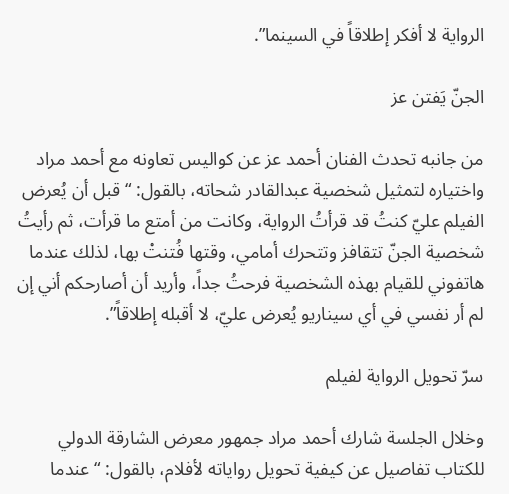الرواية لا أفكر إطلاقاً في السينما”.

الجنّ يَفتن عز

من جانبه تحدث الفنان أحمد عز عن كواليس تعاونه مع أحمد مراد واختياره لتمثيل شخصية عبدالقادر شحاته، بالقول: “قبل أن يُعرض الفيلم عليّ كنتُ قد قرأتُ الرواية، وكانت من أمتع ما قرأت، ثم رأيتُ شخصية الجنّ تتقافز وتتحرك أمامي، وقتها فُتنتْ بها، لذلك عندما هاتفوني للقيام بهذه الشخصية فرحتُ جداً، وأريد أن أصارحكم أني إن لم أر نفسي في أي سيناريو يُعرض عليّ، لا أقبله إطلاقاً”.

سرّ تحويل الرواية لفيلم

وخلال الجلسة شارك أحمد مراد جمهور معرض الشارقة الدولي للكتاب تفاصيل عن كيفية تحويل رواياته لأفلام، بالقول: “عندما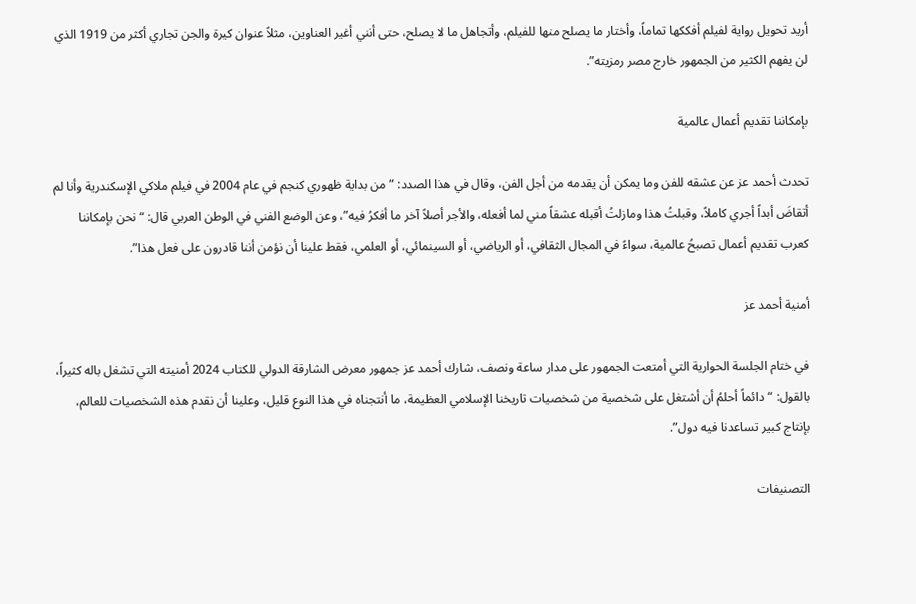أريد تحويل رواية لفيلم أفككها تماماً، وأختار ما يصلح منها للفيلم، وأتجاهل ما لا يصلح، حتى أنني أغير العناوين، مثلاً عنوان كيرة والجن تجاري أكثر من 1919 الذي لن يفهم الكثير من الجمهور خارج مصر رمزيته”.

بإمكاننا تقديم أعمال عالمية

تحدث أحمد عز عن عشقه للفن وما يمكن أن يقدمه من أجل الفن، وقال في هذا الصدد: ” من بداية ظهوري كنجم في عام 2004 في فيلم ملاكي الإسكندرية وأنا لم أتقاضَ أبداً أجري كاملاً، وقبلتُ هذا ومازلتُ أقبله عشقاً مني لما أفعله، والأجر أصلاً آخر ما أفكرُ فيه”، وعن الوضع الفني في الوطن العربي قال: “نحن بإمكاننا كعرب تقديم أعمال تصبحُ عالمية، سواءً في المجال الثقافي، أو الرياضي، أو السينمائي، أو العلمي، فقط علينا أن نؤمن أننا قادرون على فعل هذا”.

أمنية أحمد عز

في ختام الجلسة الحوارية التي أمتعت الجمهور على مدار ساعة ونصف، شارك أحمد عز جمهور معرض الشارقة الدولي للكتاب 2024 أمنيته التي تشغل باله كثيراً، بالقول: “دائماً أحلمُ أن أشتغل على شخصية من شخصيات تاريخنا الإسلامي العظيمة، ما أنتجناه في هذا النوع قليل، وعلينا أن نقدم هذه الشخصيات للعالم، بإنتاج كبير تساعدنا فيه دول”.

التصنيفات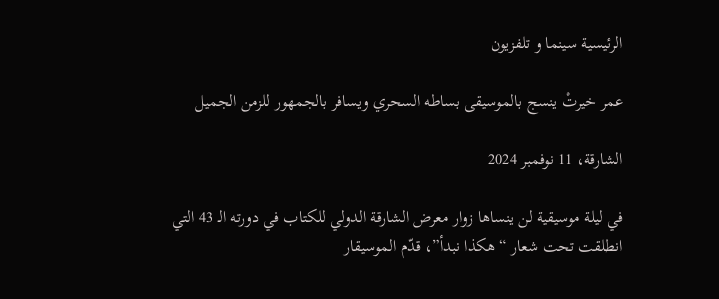الرئيسية سينما و تلفزيون

عمر خيرتْ ينسج بالموسيقى بساطه السحري ويسافر بالجمهور للزمن الجميل

الشارقة، 11 نوفمبر 2024

في ليلة موسيقية لن ينساها زوار معرض الشارقة الدولي للكتاب في دورته الـ 43 التي انطلقت تحت شعار “هكذا نبدأ”، قدّم الموسيقار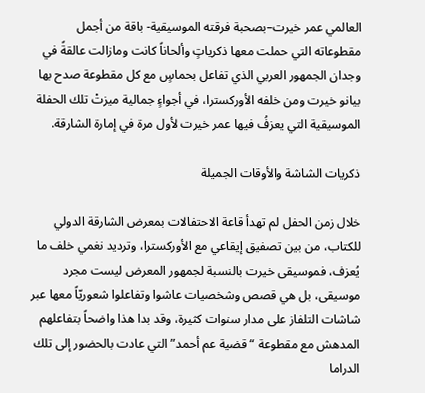العالمي عمر خيرت–بصحبة فرقته الموسيقية- باقة من أجمل مقطوعاته التي حملت معها ذكرياتٍ وألحاناً كانت ومازالت عالقةً في وجدان الجمهور العربي الذي تفاعل بحماسٍ مع كل مقطوعة صدح بها بيانو خيرت ومن خلفه الأوركسترا، في أجواءٍ جمالية ميزتْ تلك الحفلة الموسيقية التي يعزفُ فيها عمر خيرت لأول مرة في إمارة الشارقة.

ذكريات الشاشة والأوقات الجميلة

خلال زمن الحفل لم تهدأ قاعة الاحتفالات بمعرض الشارقة الدولي للكتاب، من بين تصفيق إيقاعي مع الأوركسترا، وترديد نغمي خلف ما يُعزف، فموسيقى خيرت بالنسبة لجمهور المعرض ليست مجرد موسيقى، بل هي قصص وشخصيات عاشوا وتفاعلوا شعوريّاً معها عبر شاشات التلفاز على مدار سنوات كثيرة، وقد بدا هذا واضحاً بتفاعلهم المدهش مع مقطوعة “قضية عم أحمد” التي عادت بالحضور إلى تلك الدراما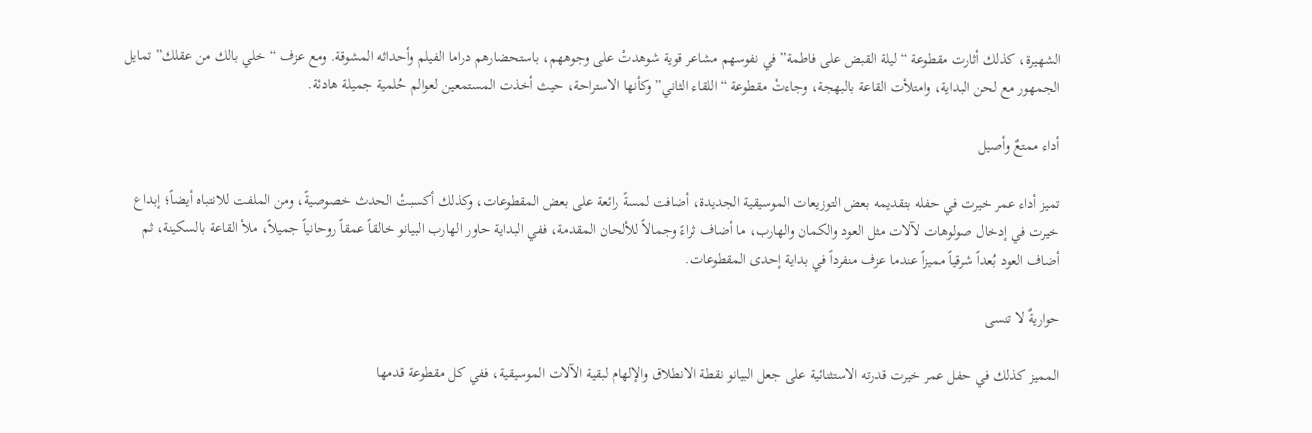الشهيرة، كذلك أثارت مقطوعة “ليلة القبض على فاطمة” في نفوسهم مشاعر قوية شوهدتْ على وجوههم، باستحضارهم دراما الفيلم وأحداثه المشوقة. ومع عزف “خلي بالك من عقلك” تمايل الجمهور مع لحن البداية، وامتلأت القاعة بالبهجة، وجاءتْ مقطوعة “اللقاء الثاني” وكأنها الاستراحة، حيث أخذت المستمعين لعوالم حُلمية جميلة هادئة.

أداء ممتعٌ وأصيل

تميز أداء عمر خيرت في حفله بتقديمه بعض التوزيعات الموسيقية الجديدة، أضافت لمسةً رائعة على بعض المقطوعات، وكذلك أكسبتْ الحدث خصوصيةً، ومن الملفت للانتباه أيضاً؛ إبداع خيرت في إدخال صولوهات لآلات مثل العود والكمان والهارب، ما أضاف ثراءً وجمالاً للألحان المقدمة، ففي البداية حاور الهارب البيانو خالقاً عمقاً روحانياً جميلاً، ملأ القاعة بالسكينة، ثم أضاف العود بُعداً شرقياً مميزاً عندما عزف منفرداً في بداية إحدى المقطوعات.

حواريةٌ لا تنسى

المميز كذلك في حفل عمر خيرت قدرته الاستثنائية على جعل البيانو نقطة الانطلاق والإلهام لبقية الآلات الموسيقية، ففي كل مقطوعة قدمها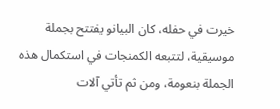خيرت في حفله، كان البيانو يفتتح بجملة موسيقية، لتتبعه الكمنجات في استكمال هذه الجملة بنعومة، ومن ثم تأتي آلات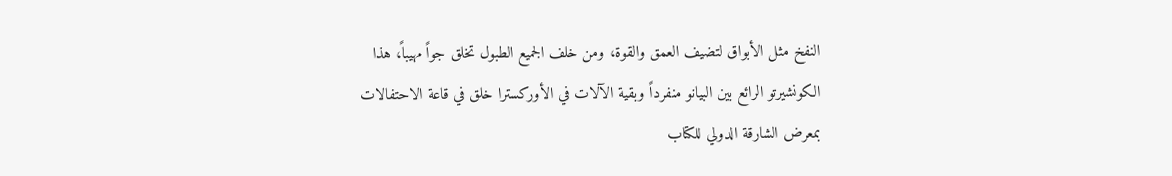النفخ مثل الأبواق لتضيف العمق والقوة، ومن خلف الجميع الطبول تخلق جواً مهيباً، هذا الكونشيرتو الرائع بين البيانو منفرداً وبقية الآلات في الأوركسترا خلق في قاعة الاحتفالات بمعرض الشارقة الدولي للكتاب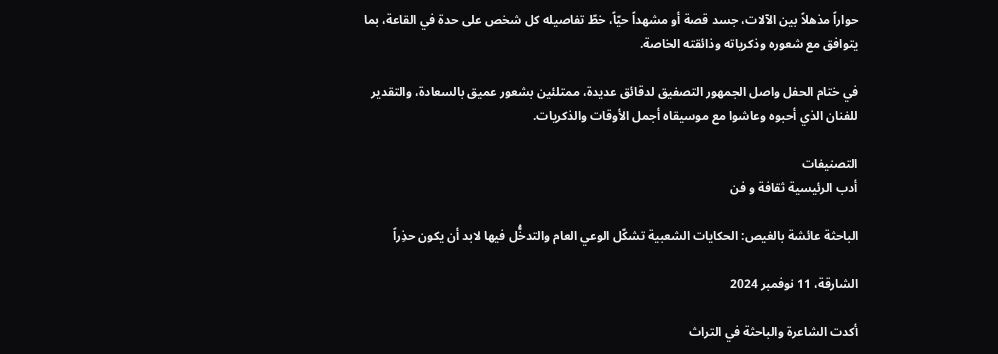حواراً مذهلاً بين الآلات، جسد قصة أو مشهداً حيّاً، خطّ تفاصيله كل شخص على حدة في القاعة، بما يتوافق مع شعوره وذكرياته وذائقته الخاصة.

في ختام الحفل واصل الجمهور التصفيق لدقائق عديدة، ممتلئين بشعور عميق بالسعادة، والتقدير للفنان الذي أحبوه وعاشوا مع موسيقاه أجمل الأوقات والذكريات.

التصنيفات
أدب الرئيسية ثقافة و فن

الباحثة عائشة بالغيص: الحكايات الشعبية تشكّل الوعي العام والتدخُّل فيها لابد أن يكون حذِراً

الشارقة، 11 نوفمبر 2024

أكدت الشاعرة والباحثة في التراث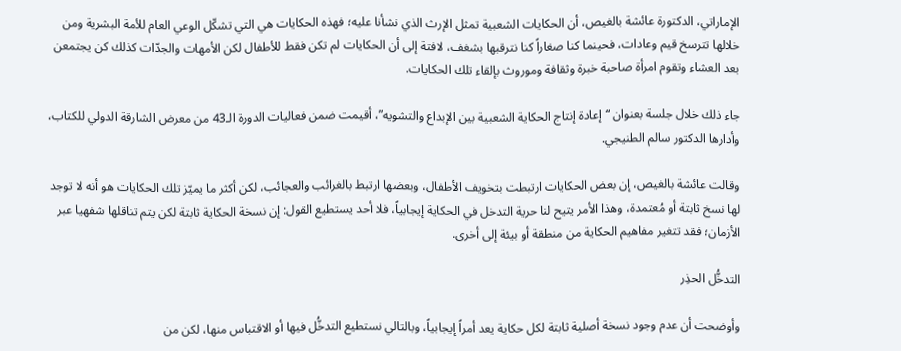الإماراتي، الدكتورة عائشة بالغيص، أن الحكايات الشعبية تمثل الإرث الذي نشأنا عليه؛ فهذه الحكايات هي التي تشكّل الوعي العام للأمة البشرية ومن خلالها تترسخ قيم وعادات، فحينما كنا صغاراً كنا نترقبها بشغف، لافتة إلى أن الحكايات لم تكن فقط للأطفال لكن الأمهات والجدّات كذلك كن يجتمعن بعد العشاء وتقوم امرأة صاحبة خبرة وثقافة وموروث بإلقاء تلك الحكايات.

جاء ذلك خلال جلسة بعنوان “إعادة إنتاج الحكاية الشعبية بين الإبداع والتشويه”، أقيمت ضمن فعاليات الدورة الـ43 من معرض الشارقة الدولي للكتاب، وأدارها الدكتور سالم الطنيجي.

وقالت عائشة بالغيص، إن بعض الحكايات ارتبطت بتخويف الأطفال، وبعضها ارتبط بالغرائب والعجائب، لكن أكثر ما يميّز تلك الحكايات هو أنه لا توجد لها نسخ ثابتة أو مُعتمدة، وهذا الأمر يتيح لنا حرية التدخل في الحكاية إيجابياً، فلا أحد يستطيع القول: إن نسخة الحكاية ثابتة لكن يتم تناقلها شفهيا عبر الأزمان؛ فقد تتغير مفاهيم الحكاية من منطقة أو بيئة إلى أخرى.

التدخُّل الحذِر

وأوضحت أن عدم وجود نسخة أصلية ثابتة لكل حكاية يعد أمراً إيجابياً، وبالتالي نستطيع التدخُّل فيها أو الاقتباس منها، لكن من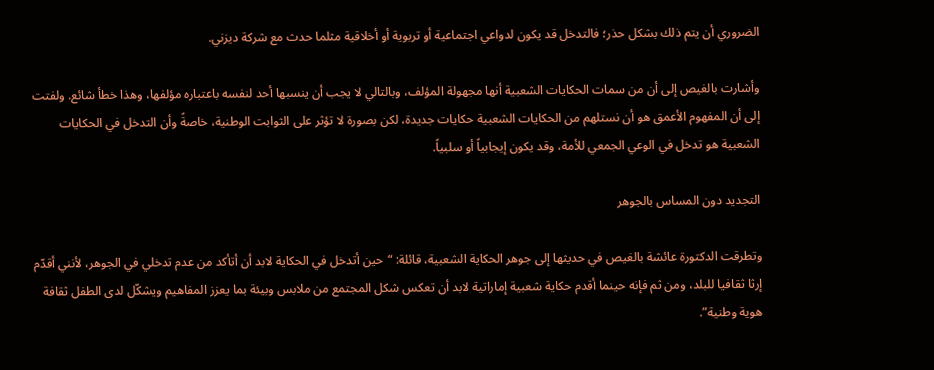الضروري أن يتم ذلك بشكل حذر؛ فالتدخل قد يكون لدواعي اجتماعية أو تربوية أو أخلاقية مثلما حدث مع شركة ديزني.

وأشارت بالغيص إلى أن من سمات الحكايات الشعبية أنها مجهولة المؤلف، وبالتالي لا يجب أن ينسبها أحد لنفسه باعتباره مؤلفها، وهذا خطأ شائع. ولفتت إلى أن المفهوم الأعمق هو أن نستلهم من الحكايات الشعبية حكايات جديدة، لكن بصورة لا تؤثر على الثوابت الوطنية، خاصةً وأن التدخل في الحكايات الشعبية هو تدخل في الوعي الجمعي للأمة، وقد يكون إيجابياً أو سلبياً.

التجديد دون المساس بالجوهر

وتطرقت الدكتورة عائشة بالغيص في حديثها إلى جوهر الحكاية الشعبية، قائلة: “حين أتدخل في الحكاية لابد أن أتأكد من عدم تدخلي في الجوهر، لأنني أقدّم إرثا ثقافيا للبلد، ومن ثم فإنه حينما أقدم حكاية شعبية إماراتية لابد أن تعكس شكل المجتمع من ملابس وبيئة بما يعزز المفاهيم ويشكّل لدى الطفل ثقافة هوية وطنية”.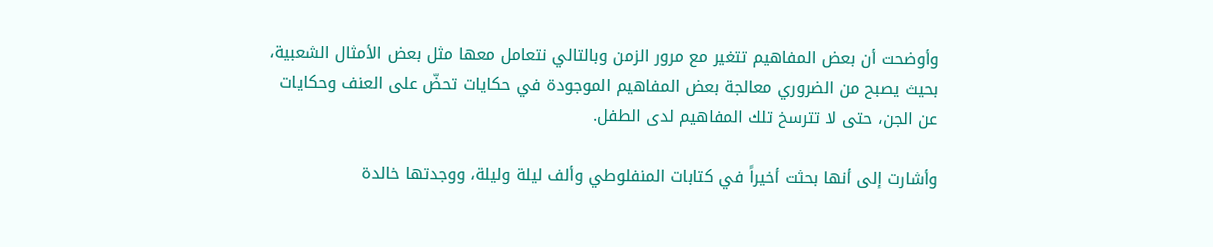وأوضحت أن بعض المفاهيم تتغير مع مرور الزمن وبالتالي نتعامل معها مثل بعض الأمثال الشعبية، بحيث يصبح من الضروري معالجة بعض المفاهيم الموجودة في حكايات تحضّ على العنف وحكايات عن الجن، حتى لا تترسخ تلك المفاهيم لدى الطفل.

وأشارت إلى أنها بحثت أخيراً في كتابات المنفلوطي وألف ليلة وليلة، ووجدتها خالدة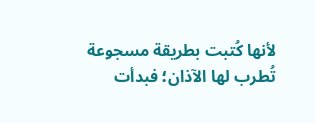لأنها كُتبت بطريقة مسجوعة تُطرب لها الآذان؛ فبدأت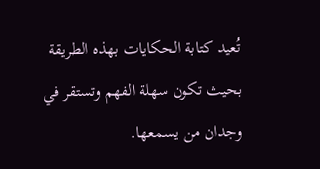تُعيد كتابة الحكايات بهذه الطريقة بحيث تكون سهلة الفهم وتستقر في وجدان من يسمعها.